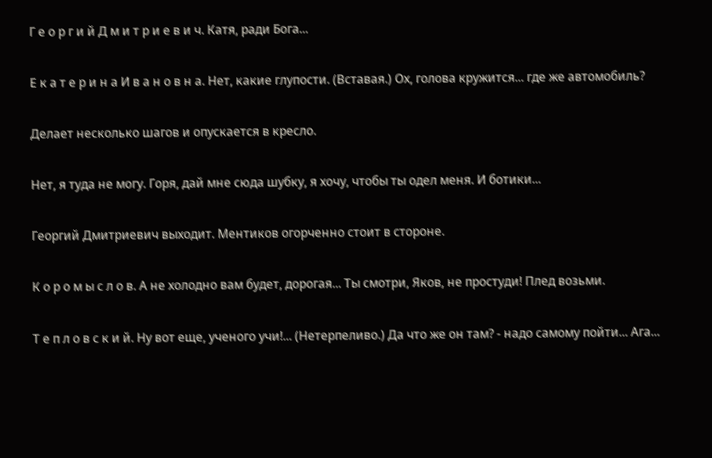Г е о р г и й Д м и т р и е в и ч. Катя, ради Бога...

Е к а т е р и н а И в а н о в н а. Нет, какие глупости. (Вставая.) Ох, голова кружится... где же автомобиль?

Делает несколько шагов и опускается в кресло.

Нет, я туда не могу. Горя, дай мне сюда шубку, я хочу, чтобы ты одел меня. И ботики...

Георгий Дмитриевич выходит. Ментиков огорченно стоит в стороне.

К о р о м ы с л о в. А не холодно вам будет, дорогая... Ты смотри, Яков, не простуди! Плед возьми.

Т е п л о в с к и й. Ну вот еще, ученого учи!... (Нетерпеливо.) Да что же он там? - надо самому пойти... Ага...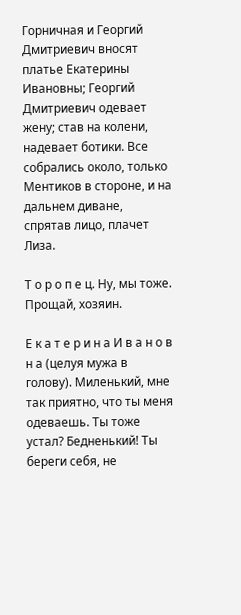Горничная и Георгий Дмитриевич вносят платье Екатерины Ивановны; Георгий Дмитриевич одевает жену; став на колени, надевает ботики. Все собрались около, только Ментиков в стороне, и на дальнем диване, спрятав лицо, плачет Лиза.

Т о р о п е ц. Ну, мы тоже. Прощай, хозяин.

Е к а т е р и н а И в а н о в н а (целуя мужа в голову). Миленький, мне так приятно, что ты меня одеваешь. Ты тоже устал? Бедненький! Ты береги себя, не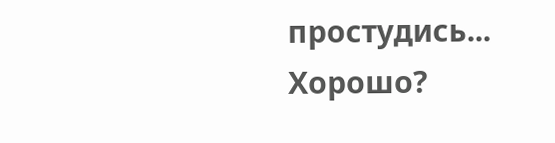простудись... Хорошо?